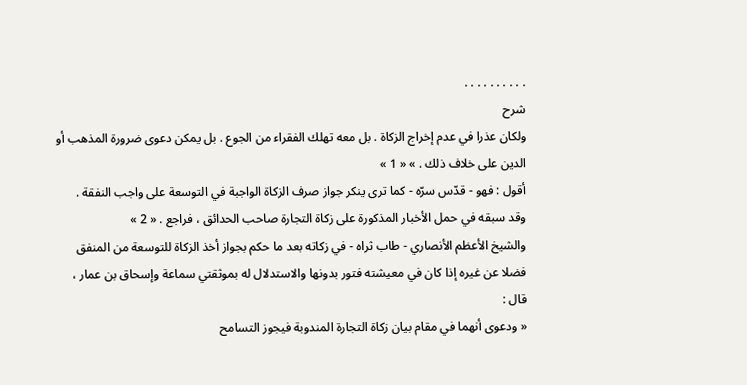. . . . . . . . . .
شرح
ولكان عذرا في عدم إخراج الزكاة . بل معه تهلك الفقراء من الجوع . بل يمكن دعوى ضرورة المذهب أو الدين على خلاف ذلك . » « 1 »
أقول : فهو - قدّس سرّه - كما ترى ينكر جواز صرف الزكاة الواجبة في التوسعة على واجب النفقة .
وقد سبقه في حمل الأخبار المذكورة على زكاة التجارة صاحب الحدائق ، فراجع . « 2 »
والشيخ الأعظم الأنصاري - طاب ثراه - في زكاته بعد ما حكم بجواز أخذ الزكاة للتوسعة من المنفق فضلا عن غيره إذا كان في معيشته فتور بدونها والاستدلال له بموثقتي سماعة وإسحاق بن عمار ، قال :
« ودعوى أنهما في مقام بيان زكاة التجارة المندوبة فيجوز التسامح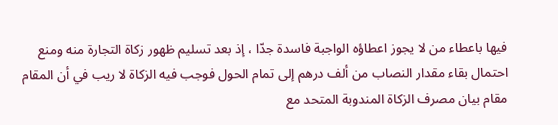فيها باعطاء من لا يجوز اعطاؤه الواجبة فاسدة جدّا ، إذ بعد تسليم ظهور زكاة التجارة منه ومنع احتمال بقاء مقدار النصاب من ألف درهم إلى تمام الحول فوجب فيه الزكاة لا ريب في أن المقام مقام بيان مصرف الزكاة المندوبة المتحد مع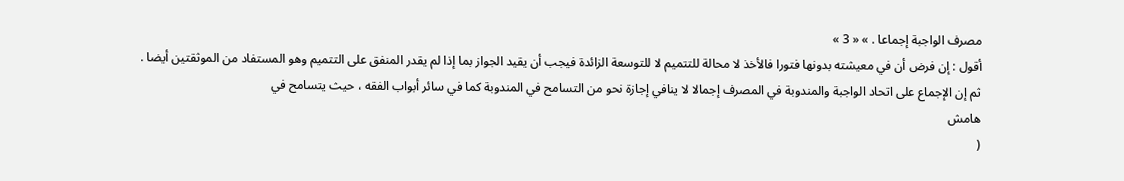مصرف الواجبة إجماعا . » « 3 »
أقول : إن فرض أن في معيشته بدونها فتورا فالأخذ لا محالة للتتميم لا للتوسعة الزائدة فيجب أن يقيد الجواز بما إذا لم يقدر المنفق على التتميم وهو المستفاد من الموثقتين أيضا .
ثم إن الإجماع على اتحاد الواجبة والمندوبة في المصرف إجمالا لا ينافي إجازة نحو من التسامح في المندوبة كما في سائر أبواب الفقه ، حيث يتسامح في
هامش
(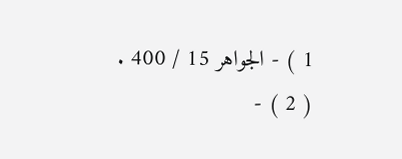1 ) - الجواهر 15 / 400 .
( 2 ) -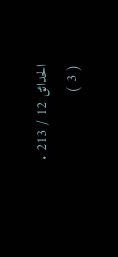الحدائق 12 / 213 .
( 3 )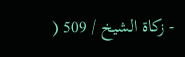- زكاة الشيخ / 509 (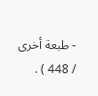- طبعة أخرى / 448 ) .